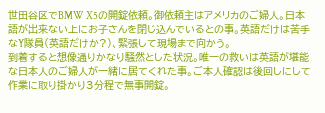世田谷区でBMW X5の開錠依頼。御依頼主はアメリカのご婦人。日本語が出来ない上にお子さんを閉じ込んでいるとの事。英語だけは苦手なY隊員(英語だけか?)、緊張して現場まで向かう。
到着すると想像通りかなり騒然とした状況。唯一の救いは英語が堪能な日本人のご婦人が一緒に居てくれた事。ご本人確認は後回しにして作業に取り掛かり3分程で無事開錠。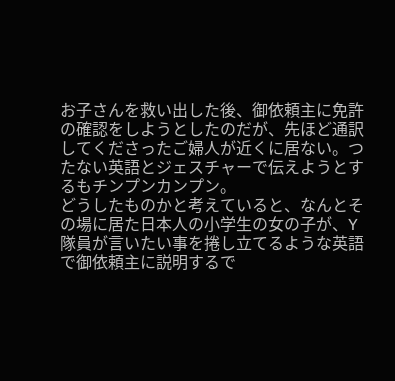お子さんを救い出した後、御依頼主に免許の確認をしようとしたのだが、先ほど通訳してくださったご婦人が近くに居ない。つたない英語とジェスチャーで伝えようとするもチンプンカンプン。
どうしたものかと考えていると、なんとその場に居た日本人の小学生の女の子が、Y隊員が言いたい事を捲し立てるような英語で御依頼主に説明するで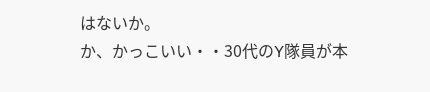はないか。
か、かっこいい・・30代のY隊員が本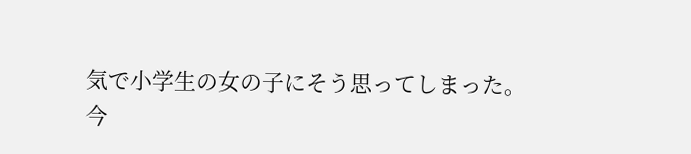気で小学生の女の子にそう思ってしまった。
今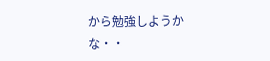から勉強しようかな・・